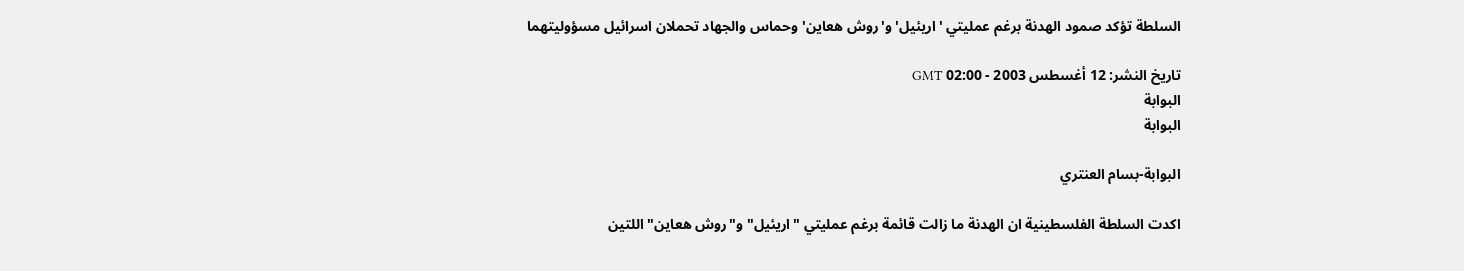السلطة تؤكد صمود الهدنة برغم عمليتي 'اريئيل' و'روش هعاين' وحماس والجهاد تحملان اسرائيل مسؤوليتهما

تاريخ النشر: 12 أغسطس 2003 - 02:00 GMT
البوابة
البوابة

البوابة-بسام العنتري

اكدت السلطة الفلسطينية ان الهدنة ما زالت قائمة برغم عمليتي "اريئيل" و"روش هعاين" اللتين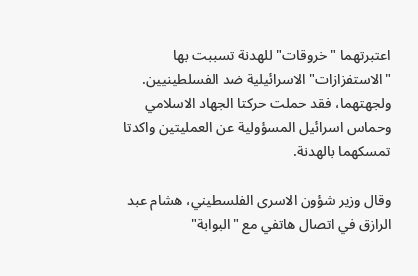اعتبرتهما "خروقات" للهدنة تسببت بها "الاستفزازات" الاسرائيلية ضد الفسلطينيين. ولجهتهما، فقد حملت حركتا الجهاد الاسلامي وحماس اسرائيل المسؤولية عن العمليتين واكدتا تمسكهما بالهدنة.

وقال وزير شؤون الاسرى الفلسطيني، هشام عبد الرازق في اتصال هاتفي مع "البوابة"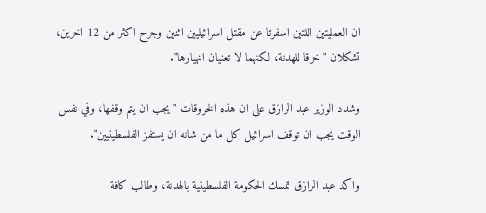ان العمليتين اللتين اسفرتا عن مقتل اسرائيليين اثنين وجرح اكثر من 12 اخرين، تشكلان "خرقا للهدنة، لكنهما لا تعنيان انهيارها".

وشدد الوزير عبد الرازق على ان هذه الخروقات "يجب ان يتم وقفها، وفي نفس الوقت يجب ان توقف اسرائيل كل ما من شانه ان يستفز الفلسطينيين".

واكد عبد الرازق تمسك الحكومة الفلسطينية بالهدنة، وطالب كافة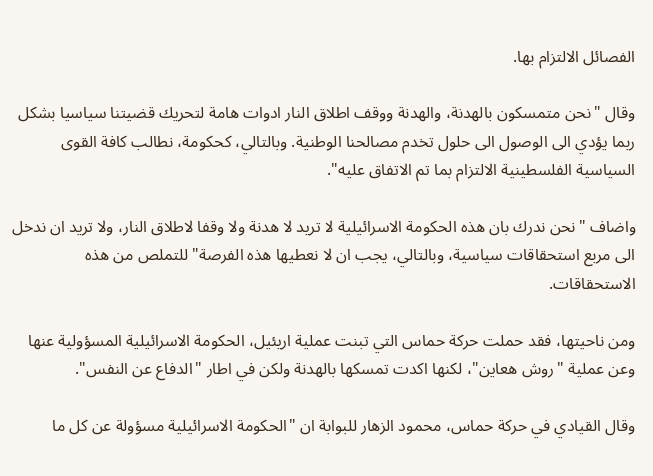الفصائل الالتزام بها.

وقال "نحن متمسكون بالهدنة، والهدنة ووقف اطلاق النار ادوات هامة لتحريك قضيتنا سياسيا بشكل ربما يؤدي الى الوصول الى حلول تخدم مصالحنا الوطنية. وبالتالي، كحكومة، نطالب كافة القوى السياسية الفلسطينية الالتزام بما تم الاتفاق عليه".

واضاف "نحن ندرك بان هذه الحكومة الاسرائيلية لا تريد لا هدنة ولا وقفا لاطلاق النار، ولا تريد ان ندخل الى مربع استحقاقات سياسية، وبالتالي، يجب ان لا نعطيها هذه الفرصة" للتملص من هذه الاستحقاقات.

ومن ناحيتها، فقد حملت حركة حماس التي تبنت عملية اريئيل، الحكومة الاسرائيلية المسؤولية عنها وعن عملية "روش هعاين"، لكنها اكدت تمسكها بالهدنة ولكن في اطار "الدفاع عن النفس".

وقال القيادي في حركة حماس، محمود الزهار للبوابة ان "الحكومة الاسرائيلية مسؤولة عن كل ما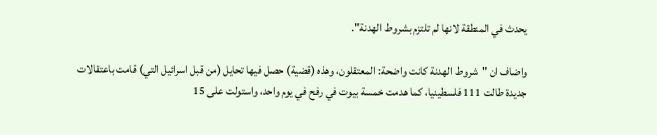يحدث في المنطقة لانها لم تلتزم بشروط الهدنة".

واضاف ان "شروط الهدنة كانت واضحة: المعتقلون، وهذه (قضية) حصل فيها تحايل (من قبل اسرائيل التي) قامت باعتقالات جديدة طالت 111 فلسطينيا، كما هدمت خمسة بيوت في رفح في يوم واحد، واستولت على 15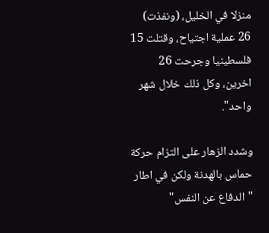منزلا في الخليل، (ونفذت) 26 عملية اجتياح، وقتلت 15 فلسطينيا وجرحت 26 اخرين، وكل ذلك خلال شهر واحد".

وشدد الزهار على التزام حركة حماس بالهدنة ولكن في اطار "الدفاع عن النفس"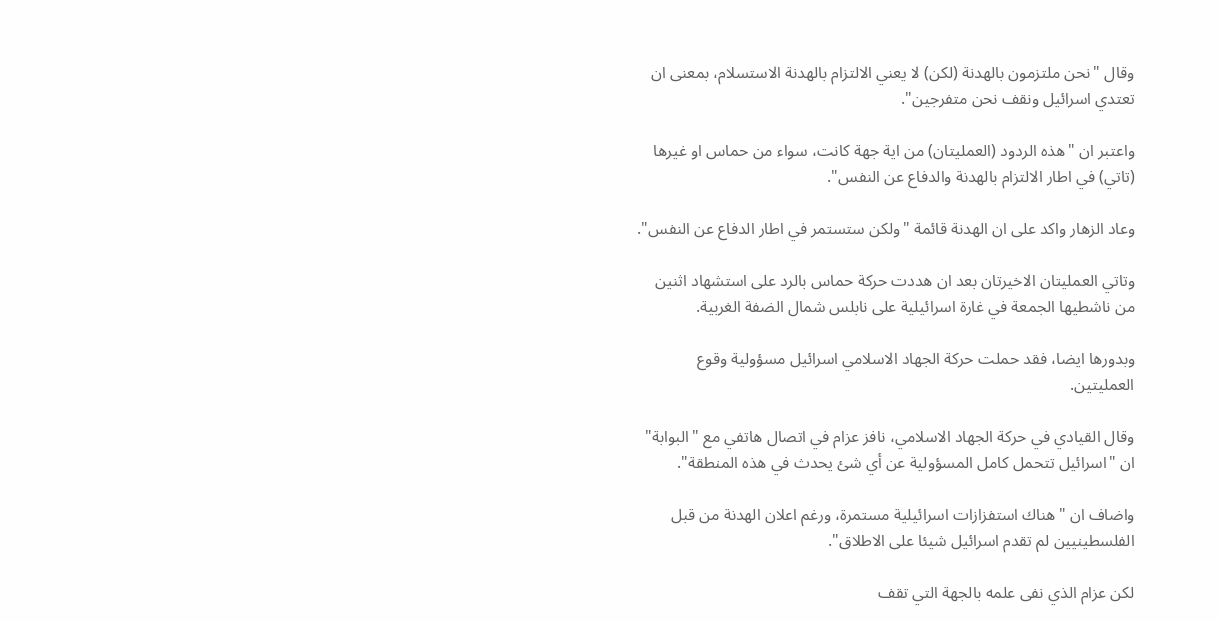وقال "نحن ملتزمون بالهدنة (لكن) لا يعني الالتزام بالهدنة الاستسلام، بمعنى ان تعتدي اسرائيل ونقف نحن متفرجين".

واعتبر ان "هذه الردود (العمليتان) من اية جهة كانت، سواء من حماس او غيرها (تاتي) في اطار الالتزام بالهدنة والدفاع عن النفس".

وعاد الزهار واكد على ان الهدنة قائمة "ولكن ستستمر في اطار الدفاع عن النفس".

وتاتي العمليتان الاخيرتان بعد ان هددت حركة حماس بالرد على استشهاد اثنين من ناشطيها الجمعة في غارة اسرائيلية على نابلس شمال الضفة الغربية.

وبدورها ايضا، فقد حملت حركة الجهاد الاسلامي اسرائيل مسؤولية وقوع العمليتين.

وقال القيادي في حركة الجهاد الاسلامي، نافز عزام في اتصال هاتفي مع "البوابة" ان "اسرائيل تتحمل كامل المسؤولية عن أي شئ يحدث في هذه المنطقة".

واضاف ان "هناك استفزازات اسرائيلية مستمرة، ورغم اعلان الهدنة من قبل الفلسطينيين لم تقدم اسرائيل شيئا على الاطلاق".

لكن عزام الذي نفى علمه بالجهة التي تقف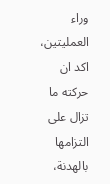وراء العمليتين، اكد ان حركته ما تزال على التزامها بالهدنة،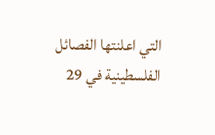التي اعلنتها الفصائل الفلسطينية في 29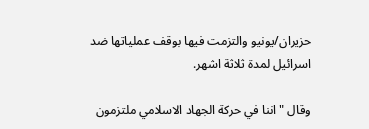حزيران/يونيو والتزمت فيها بوقف عملياتها ضد اسرائيل لمدة ثلاثة اشهر.

وقال "اننا في حركة الجهاد الاسلامي ملتزمون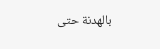بالهدنة حتى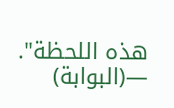هذه اللحظة". —(البوابة)